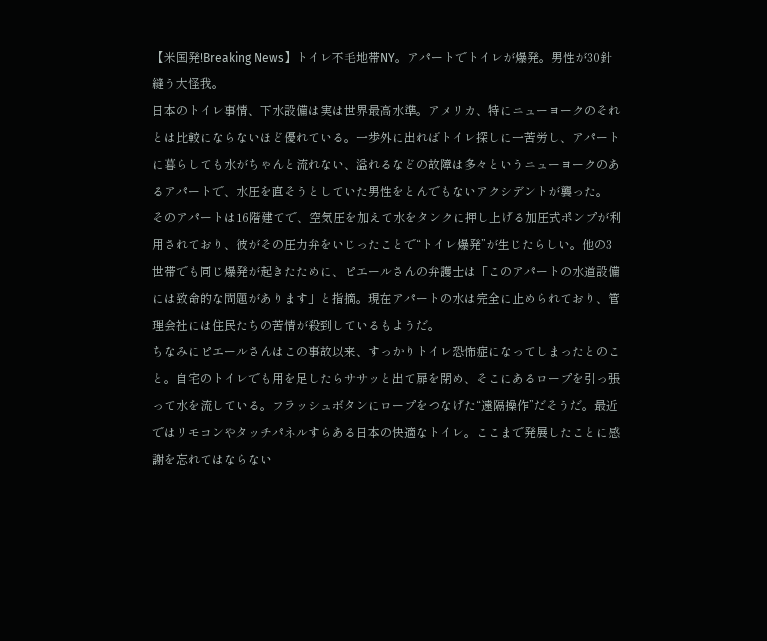【米国発!Breaking News】トイレ不毛地帯NY。アパートでトイレが爆発。男性が30針縫う大怪我。
日本のトイレ事情、下水設備は実は世界最高水準。アメリカ、特にニューヨークのそれとは比較にならないほど優れている。一歩外に出ればトイレ探しに一苦労し、アパートに暮らしても水がちゃんと流れない、溢れるなどの故障は多々というニューヨークのあるアパートで、水圧を直そうとしていた男性をとんでもないアクシデントが襲った。
そのアパートは16階建てで、空気圧を加えて水をタンクに押し上げる加圧式ポンプが利用されており、彼がその圧力弁をいじったことで“トイレ爆発”が生じたらしい。他の3世帯でも同じ爆発が起きたために、ピエールさんの弁護士は「このアパートの水道設備には致命的な問題があります」と指摘。現在アパートの水は完全に止められており、管理会社には住民たちの苦情が殺到しているもようだ。
ちなみにピエールさんはこの事故以来、すっかりトイレ恐怖症になってしまったとのこと。自宅のトイレでも用を足したらササッと出て扉を閉め、そこにあるロープを引っ張って水を流している。フラッシュボタンにロープをつなげた“遠隔操作”だそうだ。最近ではリモコンやタッチパネルすらある日本の快適なトイレ。ここまで発展したことに感謝を忘れてはならない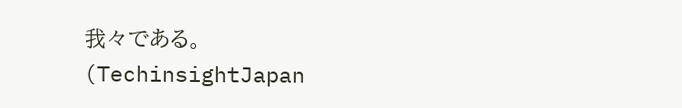我々である。
(TechinsightJapan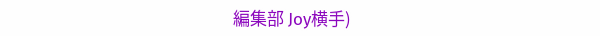編集部 Joy横手)